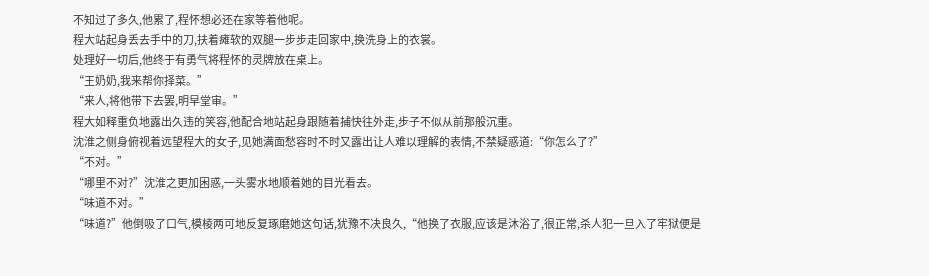不知过了多久,他累了,程怀想必还在家等着他呢。
程大站起身丢去手中的刀,扶着瘫软的双腿一步步走回家中,换洗身上的衣裳。
处理好一切后,他终于有勇气将程怀的灵牌放在桌上。
“王奶奶,我来帮你择菜。”
“来人,将他带下去罢,明早堂审。”
程大如释重负地露出久违的笑容,他配合地站起身跟随着捕快往外走,步子不似从前那般沉重。
沈淮之侧身俯视着远望程大的女子,见她满面愁容时不时又露出让人难以理解的表情,不禁疑惑道:“你怎么了?”
“不对。”
“哪里不对?”沈淮之更加困惑,一头雾水地顺着她的目光看去。
“味道不对。”
“味道?”他倒吸了口气,模棱两可地反复琢磨她这句话,犹豫不决良久,“他换了衣服,应该是沐浴了,很正常,杀人犯一旦入了牢狱便是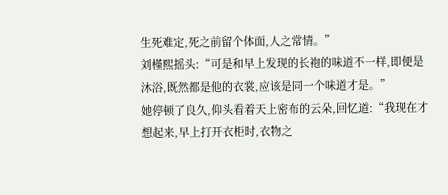生死难定,死之前留个体面,人之常情。”
刘槿熙摇头:“可是和早上发现的长袍的味道不一样,即便是沐浴,既然都是他的衣裳,应该是同一个味道才是。”
她停顿了良久,仰头看着天上密布的云朵,回忆道:“我现在才想起来,早上打开衣柜时,衣物之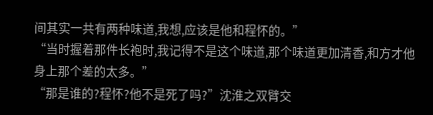间其实一共有两种味道,我想,应该是他和程怀的。”
“当时握着那件长袍时,我记得不是这个味道,那个味道更加清香,和方才他身上那个差的太多。”
“那是谁的?程怀?他不是死了吗?”沈淮之双臂交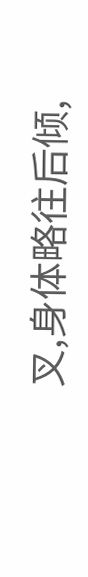叉,身体略往后倾,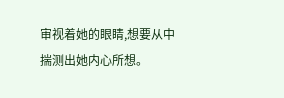审视着她的眼睛,想要从中揣测出她内心所想。